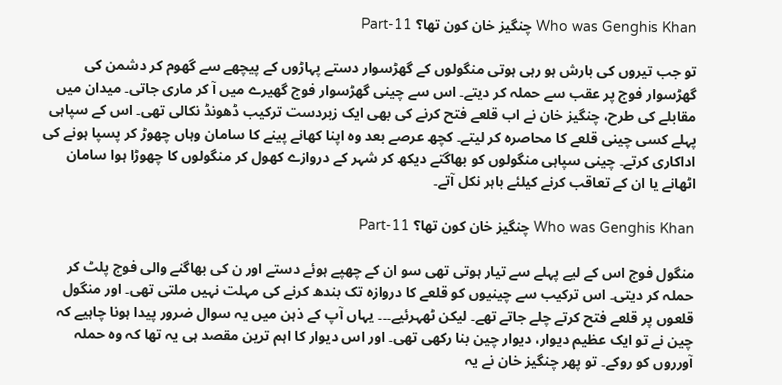Who was Genghis Khan چنگیز خان کون تھا؟ Part-11

تو جب تیروں کی بارش ہو رہی ہوتی منگولوں کے گھڑسوار دستے پہاڑوں کے پیچھے سے گھوم کر دشمن کی گھڑسوار فوج پر عقب سے حملہ کر دیتے۔ اس سے چینی گھڑسوار فوج گھیرے میں آ کر ماری جاتی۔ میدان میں مقابلے کی طرح، چنگیز خان نے اب قلعے فتح کرنے کی بھی ایک زبردست ترکیب ڈھونڈ نکالی تھی۔ اس کے سپاہی پہلے کسی چینی قلعے کا محاصرہ کر لیتے۔ کچھ عرصے بعد وہ اپنا کھانے پینے کا سامان وہاں چھوڑ کر پسپا ہونے کی اداکاری کرتے۔ چینی سپاہی منگولوں کو بھاگتے دیکھ کر شہر کے دروازے کھول کر منگولوں کا چھوڑا ہوا سامان اٹھانے یا ان کے تعاقب کرنے کیلئے باہر نکل آتے۔

Who was Genghis Khan چنگیز خان کون تھا؟ Part-11

منگول فوج اس کے لیے پہلے سے تیار ہوتی تھی سو ان کے چھپے ہوئے دستے اور ن کی بھاگنے والی فوج پلٹ کر حملہ کر دیتی۔ اس ترکیب سے چینیوں کو قلعے کا دروازہ تک بندھ کرنے کی مہلت نہیں ملتی تھی۔ اور منگول قلعوں پر قلعے فتح کرتے چلے جاتے تھے۔ لیکن ٹھہرئیے۔۔۔ یہاں آپ کے ذہن میں یہ سوال ضرور پیدا ہونا چاہیے کہ چین نے تو ایک عظیم دیوار، دیوار چین بنا رکھی تھی۔ اور اس دیوار کا اہم ترین مقصد ہی یہ تھا کہ وہ حملہ آورروں کو روکے۔ تو پھر چنگیز خان نے یہ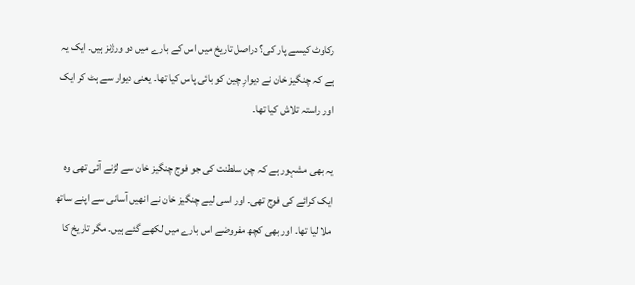رکاوٹ کیسے پار کی؟ دراصل تاریخ میں اس کے بارے میں دو ورژنز ہیں۔ ایک یہ ہے کہ چنگیز خان نے دیوارِ چین کو بائی پاس کیا تھا۔ یعنی دیوار سے ہٹ کر ایک اور راستہ تلاش کیا تھا۔

یہ بھی مشہور ہے کہ چن سلطنت کی جو فوج چنگیز خان سے لڑنے آئی تھی وہ ایک کرائے کی فوج تھی۔ اور اسی لیے چنگیز خان نے انھیں آسانی سے اپنے ساتھ ملا لیا تھا۔ اور بھی کچھ مفروضے اس بارے میں لکھے گئے ہیں۔ مگر تاریخ کا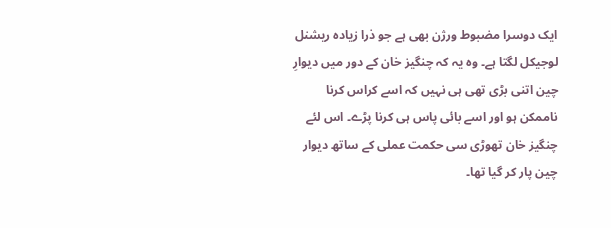ایک دوسرا مضبوط ورژن بھی ہے جو ذرا زیادہ ریشنل لوجیکل لگتا ہے۔ وہ یہ کہ چنگیز خان کے دور میں دیوارِ چین اتنی بڑی تھی ہی نہیں کہ اسے کراس کرنا ناممکن ہو اور اسے بائی پاس ہی کرنا پڑے۔ اس لئے چنگیز خان تھوڑی سی حکمت عملی کے ساتھ دیوار چین پار کر گیا تھا۔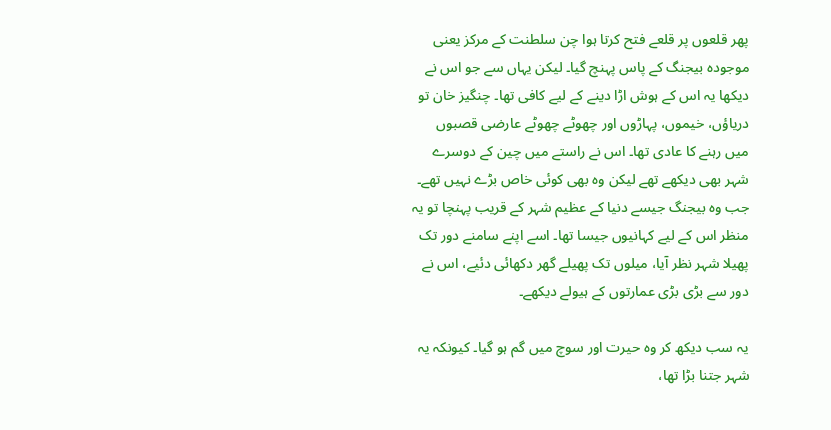پھر قلعوں پر قلعے فتح کرتا ہوا چن سلطنت کے مرکز یعنی موجودہ بیجنگ کے پاس پہنچ گیا۔ لیکن یہاں سے جو اس نے دیکھا یہ اس کے ہوش اڑا دینے کے لیے کافی تھا۔ چنگیز خان تو دریاؤں، خیموں، پہاڑوں اور چھوٹے چھوٹے عارضی قصبوں میں رہنے کا عادی تھا۔ اس نے راستے میں چین کے دوسرے شہر بھی دیکھے تھے لیکن وہ بھی کوئی خاص بڑے نہیں تھے۔ جب وہ بیجنگ جیسے دنیا کے عظیم شہر کے قریب پہنچا تو یہ منظر اس کے لیے کہانیوں جیسا تھا۔ اسے اپنے سامنے دور تک پھیلا شہر نظر آیا، میلوں تک پھیلے گھر دکھائی دئیے، اس نے دور سے بڑی بڑی عمارتوں کے ہیولے دیکھے۔

یہ سب دیکھ کر وہ حیرت اور سوچ میں گم ہو گیا۔ کیونکہ یہ شہر جتنا بڑا تھا،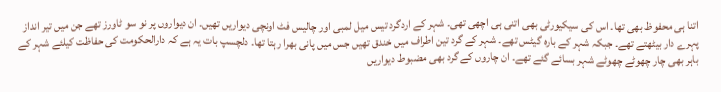اتنا ہی محفوظ بھی تھا۔ اس کی سیکیورٹی بھی اتنی ہی اچھی تھی۔ شہر کے اردگرد تیس میل لمبی اور چالیس فٹ اونچی دیواریں تھیں۔ ان دیواروں پر نو سو ٹاورز تھے جن میں تیر انداز پہرے دار بیٹھتے تھے۔ جبکہ شہر کے بارہ گیٹس تھے۔ شہر کے گرد تین اطراف میں خندق تھیں جس میں پانی بھرا رہتا تھا۔ دلچسپ بات یہ ہے کہ دارالحکومت کی حفاظت کیلئے شہر کے باہر بھی چار چھوٹے چھوٹے شہر بسائے گئے تھے۔ ان چاروں کے گرد بھی مضبوط دیواریں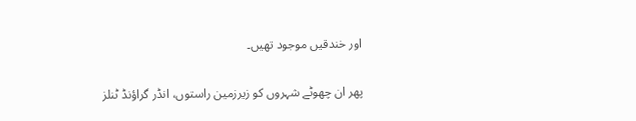اور خندقیں موجود تھیں۔

پھر ان چھوٹے شہروں کو زیرزمین راستوں، انڈر گراؤنڈ ٹنلز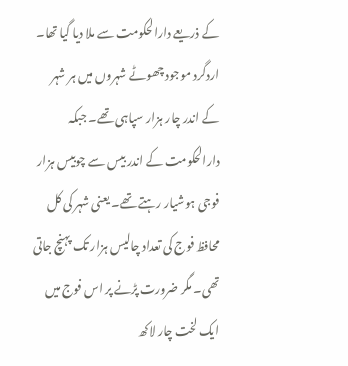کے ذریعے دارالحکومت سے ملا دیا گیا تھا۔ اردگرد موجود چھوٹے شہروں میں ہر شہر کے اندر چار ہزار سپاہی تھے۔ جبکہ دارالحکومت کے اندر بیس سے چوبیس ہزار فوجی ہوشیار رہتے تھے۔ یعنی شہر کی کل محافظ فوج کی تعداد چالیس ہزار تک پہنچ جاتی تھی۔ مگر ضرورت پڑنے پر اس فوج میں ایک لخت چار لاکھ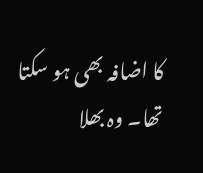کا اضافہ بھی ہو سکتا تھا۔ وہ بھلا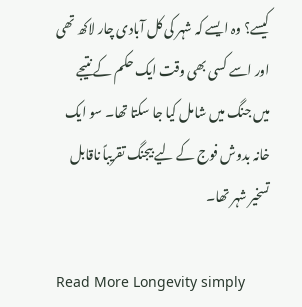کیسے؟ وہ ایسے کہ شہر کی کل آبادی چار لاکھ تھی اور اسے کسی بھی وقت ایک حکم کے نتیجے میں جنگ میں شامل کیا جا سکتا تھا۔ سو ایک خانہ بدوش فوج کے لیے بیجنگ تقریباً ناقابل تسخیر شہر تھا۔

Read More Longevity simply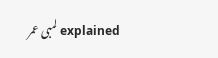explained لمبی عمر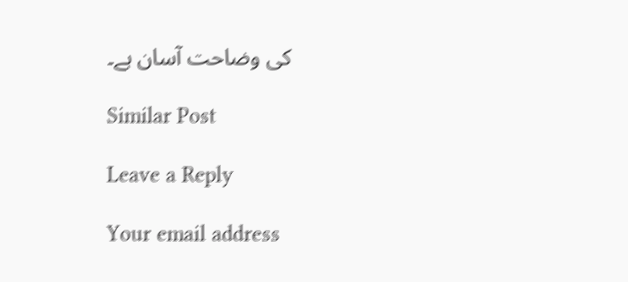کی وضاحت آسان ہے۔

Similar Post

Leave a Reply

Your email address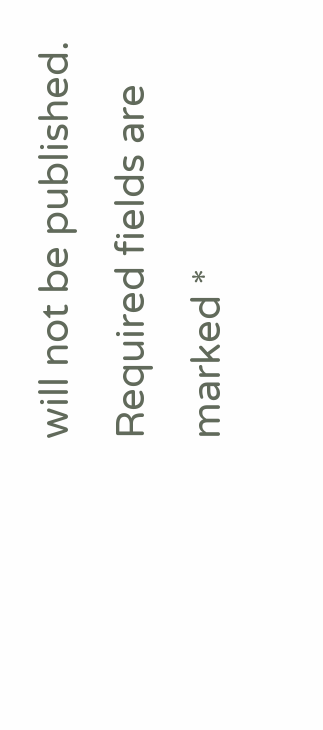will not be published. Required fields are marked *